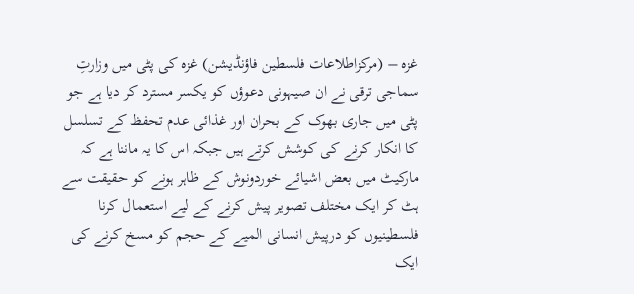غزہ – (مرکزاطلاعات فلسطین فاؤنڈیشن) غزہ کی پٹی میں وزارتِ سماجی ترقی نے ان صیہونی دعوؤں کو یکسر مسترد کر دیا ہے جو پٹی میں جاری بھوک کے بحران اور غذائی عدم تحفظ کے تسلسل کا انکار کرنے کی کوشش کرتے ہیں جبکہ اس کا یہ ماننا ہے کہ مارکیٹ میں بعض اشیائے خوردونوش کے ظاہر ہونے کو حقیقت سے ہٹ کر ایک مختلف تصویر پیش کرنے کے لیے استعمال کرنا فلسطینیوں کو درپیش انسانی المیے کے حجم کو مسخ کرنے کی ایک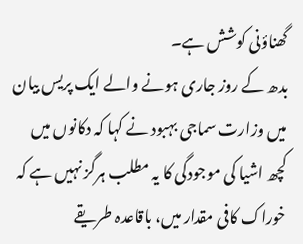گھناؤنی کوشش ہے۔
بدھ کے روز جاری ہونے والے ایک پریس بیان میں وزارت سماجی بہبود نے کہا کہ دکانوں میں کچھ اشیا کی موجودگی کا یہ مطلب ہرگز نہیں ہے کہ خوراک کافی مقدار میں، باقاعدہ طریقے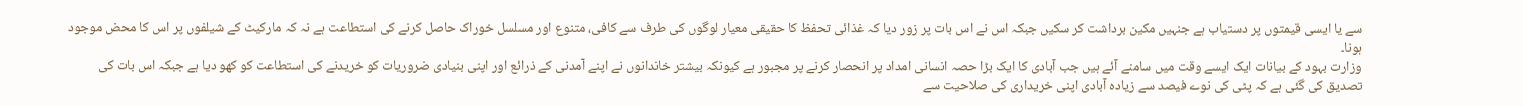سے یا ایسی قیمتوں پر دستیاب ہے جنہیں مکین برداشت کر سکیں جبکہ اس نے اس بات پر زور دیا کہ غذائی تحفظ کا حقیقی معیار لوگوں کی طرف سے کافی، متنوع اور مسلسل خوراک حاصل کرنے کی استطاعت ہے نہ کہ مارکیٹ کے شیلفوں پر اس کا محض موجود ہونا۔
وزارت بہود کے بیانات ایک ایسے وقت میں سامنے آئے ہیں جب آبادی کا ایک بڑا حصہ انسانی امداد پر انحصار کرنے پر مجبور ہے کیونکہ بیشتر خاندانوں نے اپنے آمدنی کے ذرائع اور اپنی بنیادی ضروریات کو خریدنے کی استطاعت کو کھو دیا ہے جبکہ اس بات کی تصدیق کی گئی ہے کہ پٹی کی نوے فیصد سے زیادہ آبادی اپنی خریداری کی صلاحیت سے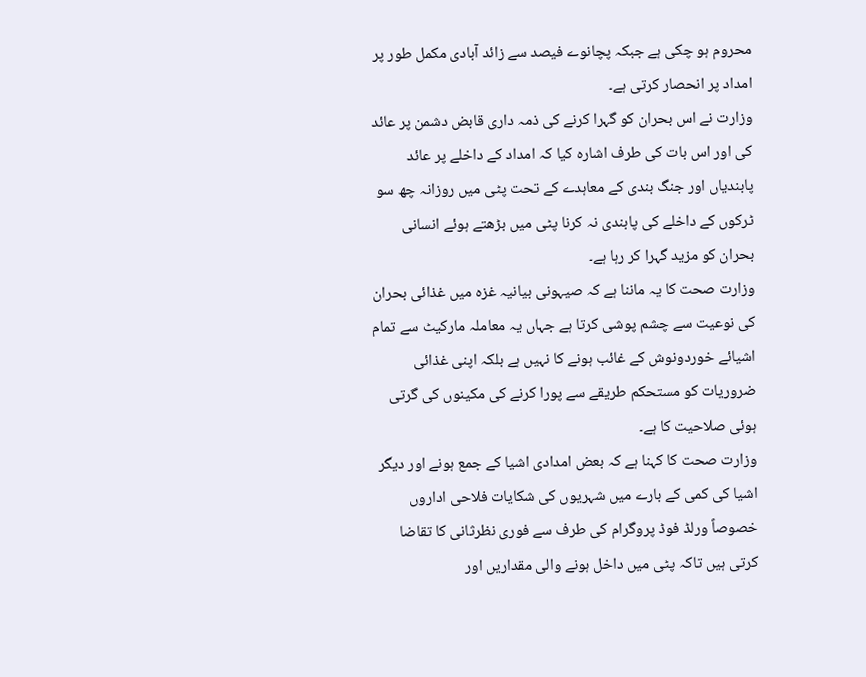محروم ہو چکی ہے جبکہ پچانوے فیصد سے زائد آبادی مکمل طور پر امداد پر انحصار کرتی ہے۔
وزارت نے اس بحران کو گہرا کرنے کی ذمہ داری قابض دشمن پر عائد کی اور اس بات کی طرف اشارہ کیا کہ امداد کے داخلے پر عائد پابندیاں اور جنگ بندی کے معاہدے کے تحت پٹی میں روزانہ چھ سو ٹرکوں کے داخلے کی پابندی نہ کرنا پٹی میں بڑھتے ہوئے انسانی بحران کو مزید گہرا کر رہا ہے۔
وزارت صحت کا یہ ماننا ہے کہ صیہونی بیانیہ غزہ میں غذائی بحران کی نوعیت سے چشم پوشی کرتا ہے جہاں یہ معاملہ مارکیٹ سے تمام اشیائے خوردونوش کے غائب ہونے کا نہیں ہے بلکہ اپنی غذائی ضروریات کو مستحکم طریقے سے پورا کرنے کی مکینوں کی گرتی ہوئی صلاحیت کا ہے۔
وزارت صحت کا کہنا ہے کہ بعض امدادی اشیا کے جمع ہونے اور دیگر اشیا کی کمی کے بارے میں شہریوں کی شکایات فلاحی اداروں خصوصاً ورلڈ فوڈ پروگرام کی طرف سے فوری نظرثانی کا تقاضا کرتی ہیں تاکہ پٹی میں داخل ہونے والی مقداریں اور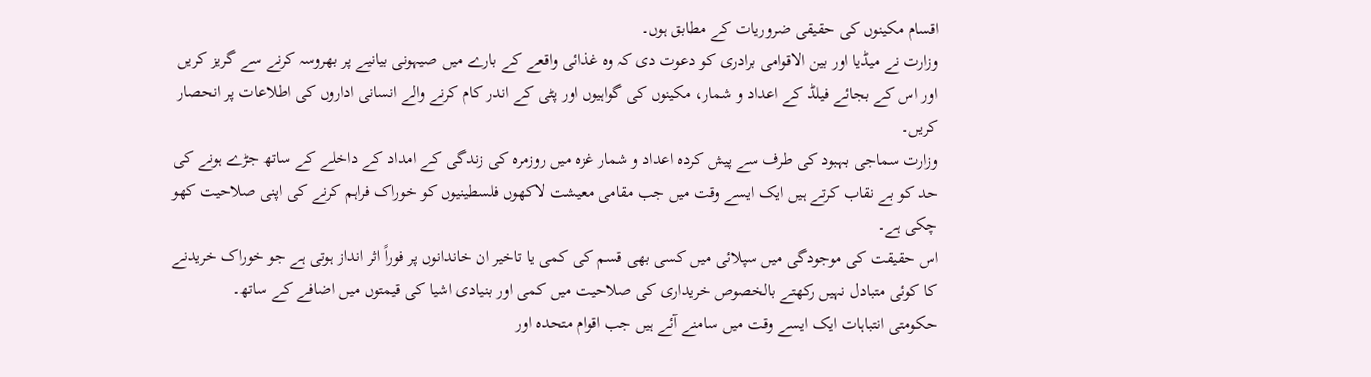اقسام مکینوں کی حقیقی ضروریات کے مطابق ہوں۔
وزارت نے میڈیا اور بین الاقوامی برادری کو دعوت دی کہ وہ غذائی واقعے کے بارے میں صیہونی بیانیے پر بھروسہ کرنے سے گریز کریں اور اس کے بجائے فیلڈ کے اعداد و شمار، مکینوں کی گواہیوں اور پٹی کے اندر کام کرنے والے انسانی اداروں کی اطلاعات پر انحصار کریں۔
وزارت سماجی بہبود کی طرف سے پیش کردہ اعداد و شمار غزہ میں روزمرہ کی زندگی کے امداد کے داخلے کے ساتھ جڑے ہونے کی حد کو بے نقاب کرتے ہیں ایک ایسے وقت میں جب مقامی معیشت لاکھوں فلسطینیوں کو خوراک فراہم کرنے کی اپنی صلاحیت کھو چکی ہے۔
اس حقیقت کی موجودگی میں سپلائی میں کسی بھی قسم کی کمی یا تاخیر ان خاندانوں پر فوراً اثر انداز ہوتی ہے جو خوراک خریدنے کا کوئی متبادل نہیں رکھتے بالخصوص خریداری کی صلاحیت میں کمی اور بنیادی اشیا کی قیمتوں میں اضافے کے ساتھ۔
حکومتی انتباہات ایک ایسے وقت میں سامنے آئے ہیں جب اقوام متحدہ اور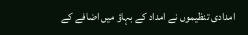امدادی تنظیموں نے امداد کے بہاؤ میں اضافے کے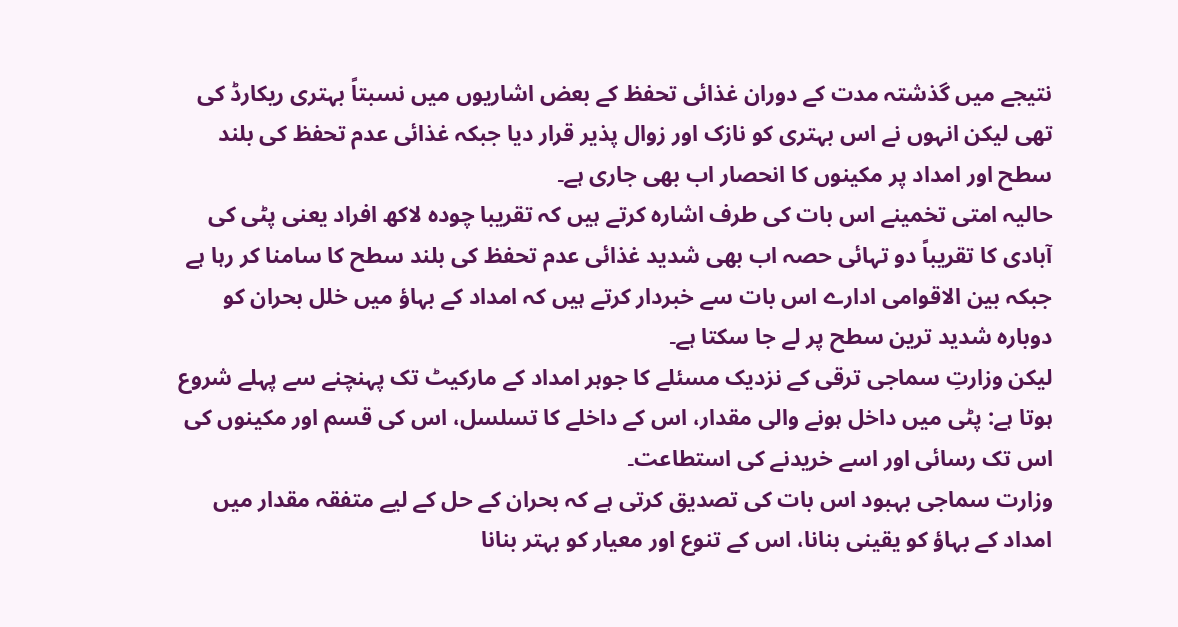نتیجے میں گذشتہ مدت کے دوران غذائی تحفظ کے بعض اشاریوں میں نسبتاً بہتری ریکارڈ کی تھی لیکن انہوں نے اس بہتری کو نازک اور زوال پذیر قرار دیا جبکہ غذائی عدم تحفظ کی بلند سطح اور امداد پر مکینوں کا انحصار اب بھی جاری ہے۔
حالیہ امتی تخمینے اس بات کی طرف اشارہ کرتے ہیں کہ تقریبا چودہ لاکھ افراد یعنی پٹی کی آبادی کا تقریباً دو تہائی حصہ اب بھی شدید غذائی عدم تحفظ کی بلند سطح کا سامنا کر رہا ہے جبکہ بین الاقوامی ادارے اس بات سے خبردار کرتے ہیں کہ امداد کے بہاؤ میں خلل بحران کو دوبارہ شدید ترین سطح پر لے جا سکتا ہے۔
لیکن وزارتِ سماجی ترقی کے نزدیک مسئلے کا جوہر امداد کے مارکیٹ تک پہنچنے سے پہلے شروع ہوتا ہے: پٹی میں داخل ہونے والی مقدار، اس کے داخلے کا تسلسل، اس کی قسم اور مکینوں کی اس تک رسائی اور اسے خریدنے کی استطاعت۔
وزارت سماجی بہبود اس بات کی تصدیق کرتی ہے کہ بحران کے حل کے لیے متفقہ مقدار میں امداد کے بہاؤ کو یقینی بنانا، اس کے تنوع اور معیار کو بہتر بنانا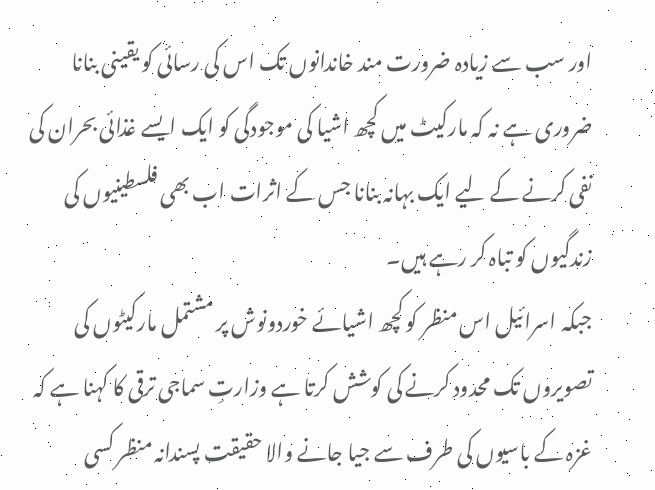اور سب سے زیادہ ضرورت مند خاندانوں تک اس کی رسائی کو یقینی بنانا ضروری ہے نہ کہ مارکیٹ میں کچھ اشیا کی موجودگی کو ایک ایسے غذائی بحران کی نفی کرنے کے لیے ایک بہانہ بنانا جس کے اثرات اب بھی فلسطینیوں کی زندگیوں کو تباہ کر رہے ہیں۔
جبکہ اسرائیل اس منظر کو کچھ اشیائے خوردونوش پر مشتمل مارکیٹوں کی تصویروں تک محدود کرنے کی کوشش کرتا ہے وزارتِ سماجی ترقی کا کہنا ہے کہ غزہ کے باسیوں کی طرف سے جیا جانے والا حقیقت پسندانہ منظر کسی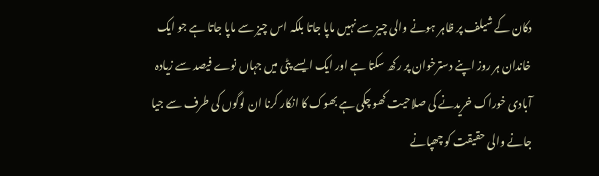دکان کے شیلف پر ظاہر ہونے والی چیز سے نہیں ماپا جاتا بلکہ اس چیز سے ماپا جاتا ہے جو ایک خاندان ہر روز اپنے دسترخوان پر رکھ سکتا ہے اور ایک ایسے پٹی میں جہاں نوے فیصد سے زیادہ آبادی خوراک خریدنے کی صلاحیت کھو چکی ہے بھوک کا انکار کرنا ان لوگوں کی طرف سے جیا جانے والی حقیقت کو چھپانے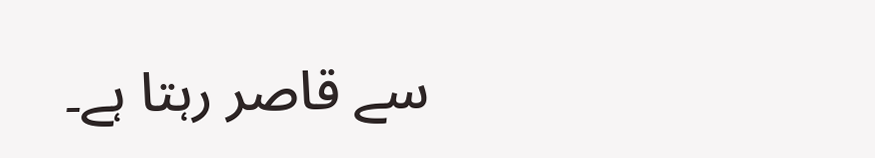سے قاصر رہتا ہے۔